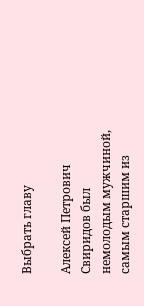Выбрать главу

Алексей Петрович Свиридов был немолодым мужчиной, самым старшим из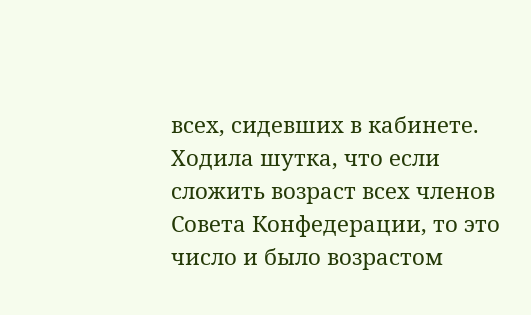всех, сидевших в кабинете. Ходила шутка, что если сложить возраст всех членов Совета Конфедерации, то это число и было возрастом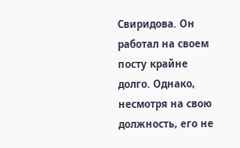Свиридова. Он работал на своем посту крайне долго. Однако, несмотря на свою должность, его не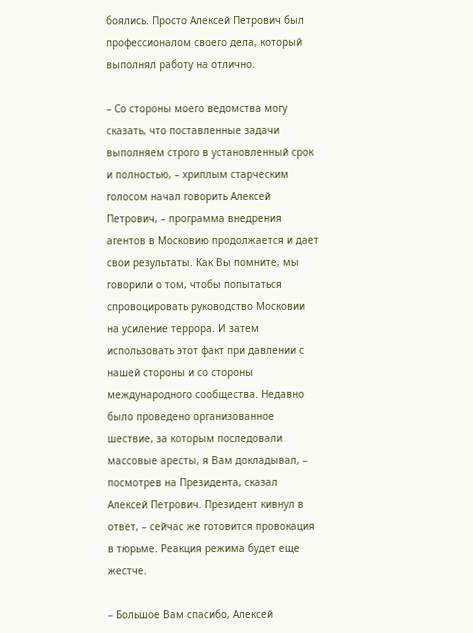боялись. Просто Алексей Петрович был профессионалом своего дела, который выполнял работу на отлично.

– Со стороны моего ведомства могу сказать, что поставленные задачи выполняем строго в установленный срок и полностью, – хриплым старческим голосом начал говорить Алексей Петрович, – программа внедрения агентов в Московию продолжается и дает свои результаты. Как Вы помните, мы говорили о том, чтобы попытаться спровоцировать руководство Московии на усиление террора. И затем использовать этот факт при давлении с нашей стороны и со стороны международного сообщества. Недавно было проведено организованное шествие, за которым последовали массовые аресты, я Вам докладывал, – посмотрев на Президента, сказал Алексей Петрович. Президент кивнул в ответ, – сейчас же готовится провокация в тюрьме. Реакция режима будет еще жестче.

– Большое Вам спасибо, Алексей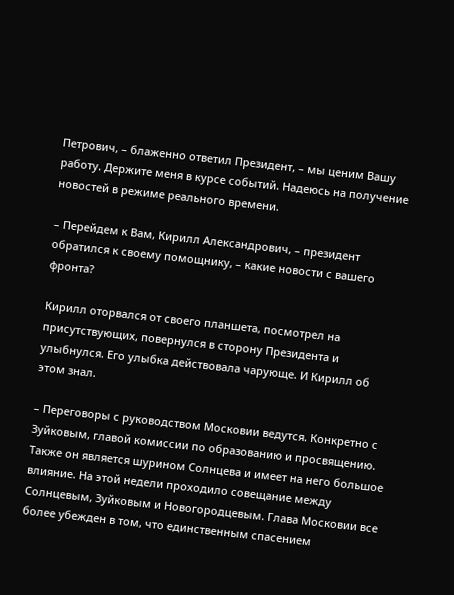Петрович, – блаженно ответил Президент, – мы ценим Вашу работу. Держите меня в курсе событий. Надеюсь на получение новостей в режиме реального времени.

– Перейдем к Вам, Кирилл Александрович, – президент обратился к своему помощнику, – какие новости с вашего фронта?

Кирилл оторвался от своего планшета, посмотрел на присутствующих, повернулся в сторону Президента и улыбнулся. Его улыбка действовала чарующе. И Кирилл об этом знал.

– Переговоры с руководством Московии ведутся. Конкретно с Зуйковым, главой комиссии по образованию и просвящению. Также он является шурином Солнцева и имеет на него большое влияние. На этой недели проходило совещание между Солнцевым, Зуйковым и Новогородцевым. Глава Московии все более убежден в том, что единственным спасением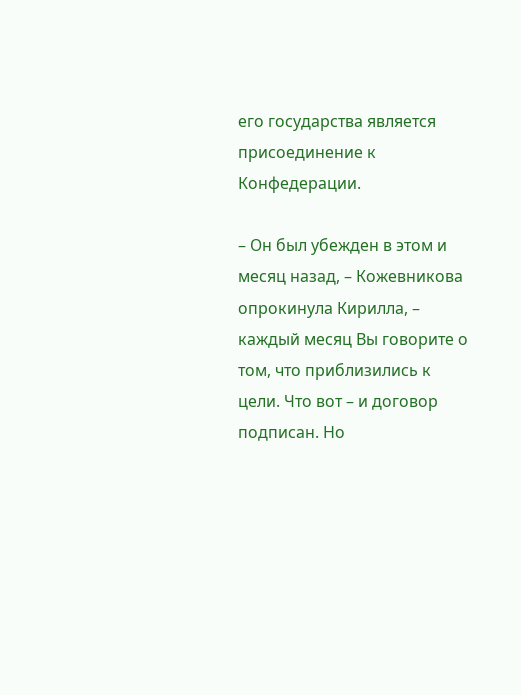его государства является присоединение к Конфедерации.

– Он был убежден в этом и месяц назад, – Кожевникова опрокинула Кирилла, – каждый месяц Вы говорите о том, что приблизились к цели. Что вот – и договор подписан. Но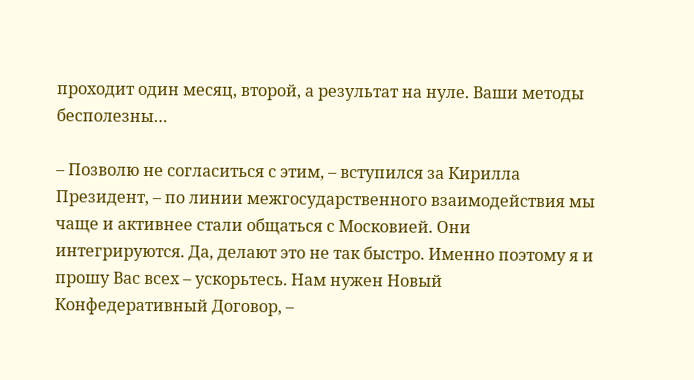проходит один месяц, второй, а результат на нуле. Ваши методы бесполезны…

– Позволю не согласиться с этим, – вступился за Кирилла Президент, – по линии межгосударственного взаимодействия мы чаще и активнее стали общаться с Московией. Они интегрируются. Да, делают это не так быстро. Именно поэтому я и прошу Вас всех – ускорьтесь. Нам нужен Новый Конфедеративный Договор, –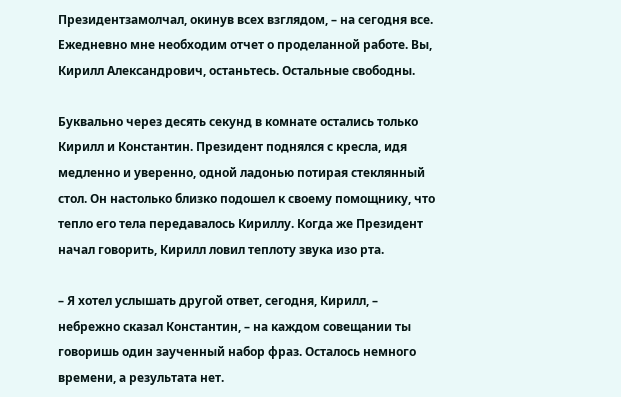Президентзамолчал, окинув всех взглядом, – на сегодня все. Ежедневно мне необходим отчет о проделанной работе. Вы, Кирилл Александрович, останьтесь. Остальные свободны.

Буквально через десять секунд в комнате остались только Кирилл и Константин. Президент поднялся с кресла, идя медленно и уверенно, одной ладонью потирая стеклянный стол. Он настолько близко подошел к своему помощнику, что тепло его тела передавалось Кириллу. Когда же Президент начал говорить, Кирилл ловил теплоту звука изо рта.

– Я хотел услышать другой ответ, сегодня, Кирилл, – небрежно сказал Константин, – на каждом совещании ты говоришь один заученный набор фраз. Осталось немного времени, а результата нет.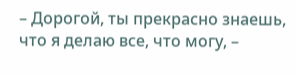– Дорогой, ты прекрасно знаешь, что я делаю все, что могу, –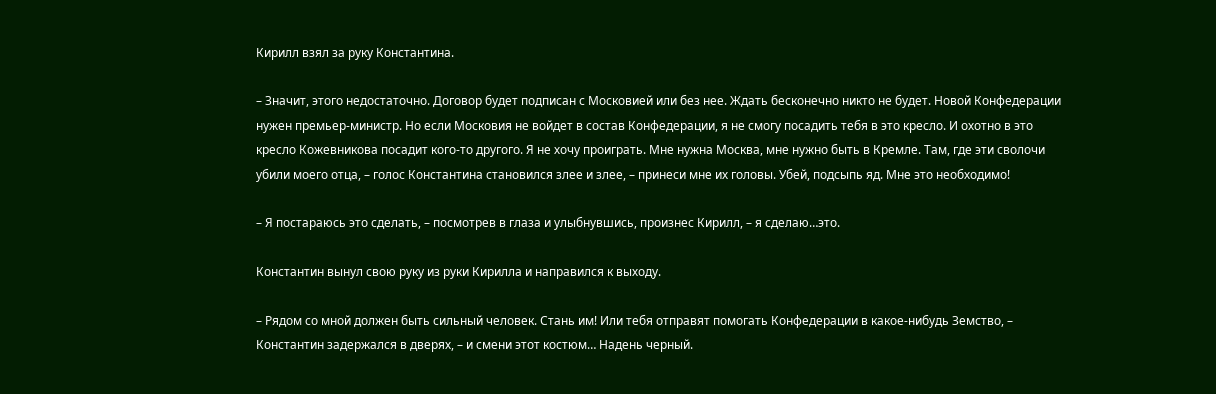Кирилл взял за руку Константина.

– Значит, этого недостаточно. Договор будет подписан с Московией или без нее. Ждать бесконечно никто не будет. Новой Конфедерации нужен премьер-министр. Но если Московия не войдет в состав Конфедерации, я не смогу посадить тебя в это кресло. И охотно в это кресло Кожевникова посадит кого-то другого. Я не хочу проиграть. Мне нужна Москва, мне нужно быть в Кремле. Там, где эти сволочи убили моего отца, – голос Константина становился злее и злее, – принеси мне их головы. Убей, подсыпь яд. Мне это необходимо!

– Я постараюсь это сделать, – посмотрев в глаза и улыбнувшись, произнес Кирилл, – я сделаю…это.

Константин вынул свою руку из руки Кирилла и направился к выходу.

– Рядом со мной должен быть сильный человек. Стань им! Или тебя отправят помогать Конфедерации в какое-нибудь Земство, – Константин задержался в дверях, – и смени этот костюм… Надень черный.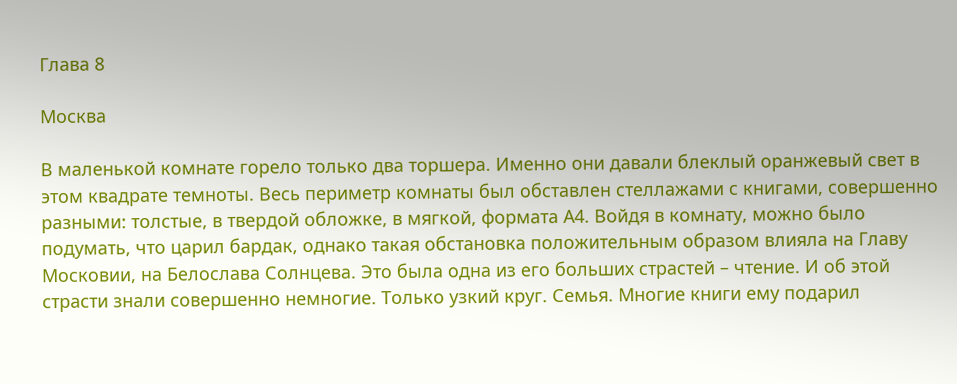Глава 8

Москва

В маленькой комнате горело только два торшера. Именно они давали блеклый оранжевый свет в этом квадрате темноты. Весь периметр комнаты был обставлен стеллажами с книгами, совершенно разными: толстые, в твердой обложке, в мягкой, формата А4. Войдя в комнату, можно было подумать, что царил бардак, однако такая обстановка положительным образом влияла на Главу Московии, на Белослава Солнцева. Это была одна из его больших страстей – чтение. И об этой страсти знали совершенно немногие. Только узкий круг. Семья. Многие книги ему подарил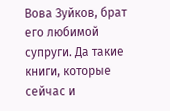Вова Зуйков, брат его любимой супруги. Да такие книги, которые сейчас и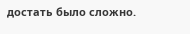достать было сложно.